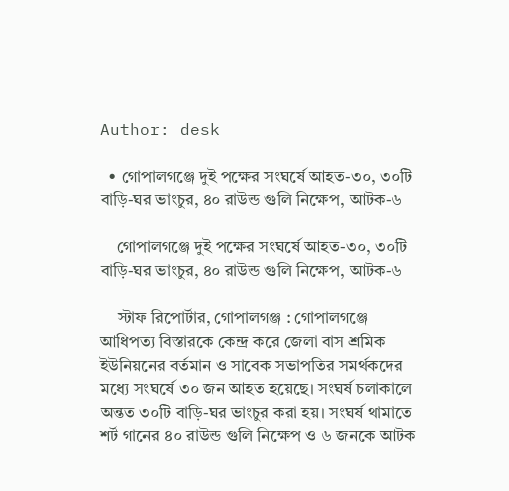Author: desk

  • গোপালগঞ্জে দুই পক্ষের সংঘর্ষে আহত-৩০, ৩০টি বাড়ি-ঘর ভাংচুর, ৪০ রাউন্ড গুলি নিক্ষেপ, আটক-৬

    গোপালগঞ্জে দুই পক্ষের সংঘর্ষে আহত-৩০, ৩০টি বাড়ি-ঘর ভাংচুর, ৪০ রাউন্ড গুলি নিক্ষেপ, আটক-৬

    স্টাফ রিপোর্টার, গোপালগঞ্জ : গোপালগঞ্জে আধিপত্য বিস্তারকে কেন্দ্র করে জেলা বাস শ্রমিক ইউনিয়নের বর্তমান ও সাবেক সভাপতির সমর্থকদের মধ্যে সংঘর্ষে ৩০ জন আহত হয়েছে। সংঘর্ষ চলাকালে অন্তত ৩০টি বাড়ি-ঘর ভাংচুর করা হয়। সংঘর্ষ থামাতে শর্ট গানের ৪০ রাউন্ড গুলি নিক্ষেপ ও ৬ জনকে আটক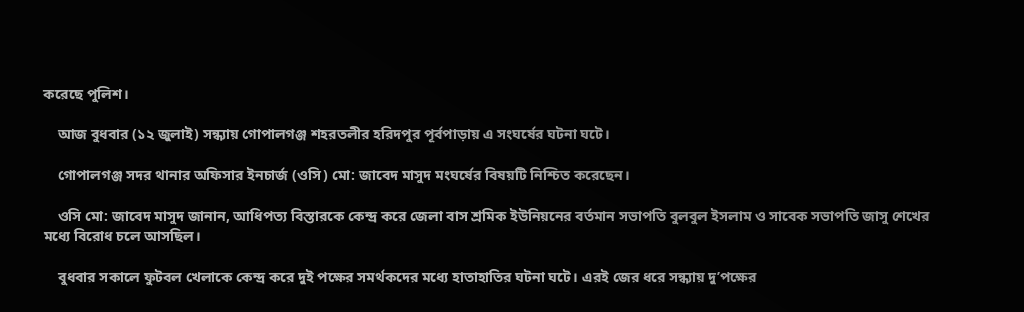করেছে পুলিশ।

    আজ বুধবার (১২ জুলাই) সন্ধ্যায় গোপালগঞ্জ শহরতলীর হরিদপুর পূর্বপাড়ায় এ সংঘর্ষের ঘটনা ঘটে।

    গোপালগঞ্জ সদর থানার অফিসার ইনচার্জ (ওসি) মো: জাবেদ মাসুদ মংঘর্ষের বিষয়টি নিশ্চিত করেছেন।

    ওসি মো: জাবেদ মাসুদ জানান, আধিপত্য বিস্তারকে কেন্দ্র করে জেলা বাস শ্রমিক ইউনিয়নের বর্তমান সভাপতি বুলবুল ইসলাম ও সাবেক সভাপতি জাসু শেখের মধ্যে বিরোধ চলে আসছিল।

    বুধবার সকালে ফুটবল খেলাকে কেন্দ্র করে দুই পক্ষের সমর্থকদের মধ্যে হাতাহাতির ঘটনা ঘটে। এরই জের ধরে সন্ধ্যায় দু’পক্ষের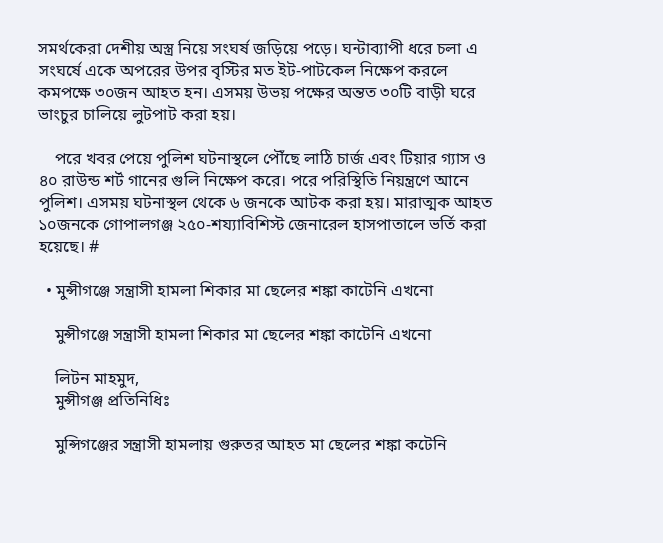সমর্থকেরা দেশীয় অস্ত্র নিয়ে সংঘর্ষ জড়িয়ে পড়ে। ঘন্টাব্যাপী ধরে চলা এ সংঘর্ষে একে অপরের উপর বৃস্টির মত ইট-পাটকেল নিক্ষেপ করলে কমপক্ষে ৩০জন আহত হন। এসময় উভয় পক্ষের অন্তত ৩০টি বাড়ী ঘরে ভাংচুর চালিয়ে লুটপাট করা হয়।

    পরে খবর পেয়ে পুলিশ ঘটনাস্থলে পৌঁছে লাঠি চার্জ এবং টিয়ার গ্যাস ও ৪০ রাউন্ড শর্ট গানের গুলি নিক্ষেপ করে। পরে পরিস্থিতি নিয়ন্ত্রণে আনে পুলিশ। এসময় ঘটনাস্থল থেকে ৬ জনকে আটক করা হয়। মারাত্মক আহত ১০জনকে গোপালগঞ্জ ২৫০-শয্যাবিশিস্ট জেনারেল হাসপাতালে ভর্তি করা হয়েছে। #

  • মুন্সীগঞ্জ‌ে সন্ত্রাসী হামলা শিকার মা ছেলের শঙ্কা কাটেনি এখনো

    মুন্সীগঞ্জ‌ে সন্ত্রাসী হামলা শিকার মা ছেলের শঙ্কা কাটেনি এখনো

    লিটন মাহমুদ,
    মুন্সীগঞ্জ প্রতিনিধিঃ

    মুন্সিগঞ্জের সন্ত্রাসী হামলায় গুরুতর আহত মা ছেলের শঙ্কা কটেনি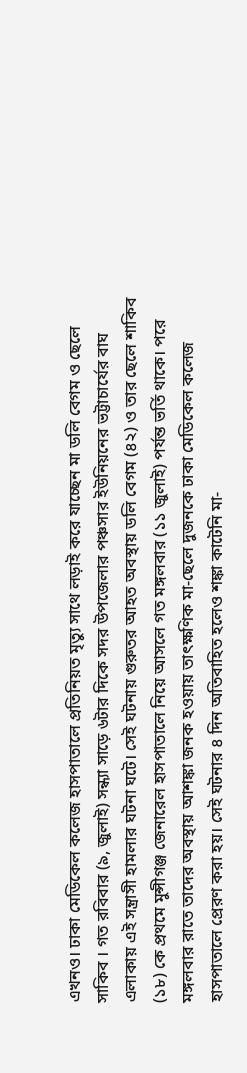এখনও। ঢাকা মেডিকেল কলেজ হাসপাতালে প্রতিনিয়ত মৃত্যু সাথে লড়াই করে যাচ্ছেন মা ডলি বেগম ও ছেলে সাকিব । গত রবিবার (৯, জুলাই) সন্ধ্যা সাড়ে ৬টার দিকে সদর উপজেলার পঞ্চসার ইউনিয়নের ভট্টাচার্যের বাঘ এলাকায় এই সন্ত্রাসী হামলার ঘটনা ঘটে। সেই ঘটনায় গুরুতর আহত অবস্থায় ডলি বেগম (৪২) ও তার ছেলে শাকিব (১৮) কে প্রথমে মুন্সীগঞ্জ জেনারেল হাসপাতালে নিয়ে আসলে গত মঙ্গলবার (১১ জুলাই) পর্যন্ত ভর্তি থাকে। পরে মঙ্গলবার রাতে তাদের অবস্থায় আশঙ্কা জনক হওয়ায় তাৎক্ষণিক মা-ছেলে দুজনকে ঢাকা মেডিকেল কলেজ হাসপাতালে প্রেরণ করা হয়। সেই ঘটনার ৪ দিন অতিবাহিত হলেও শঙ্কা কাটেনি মা-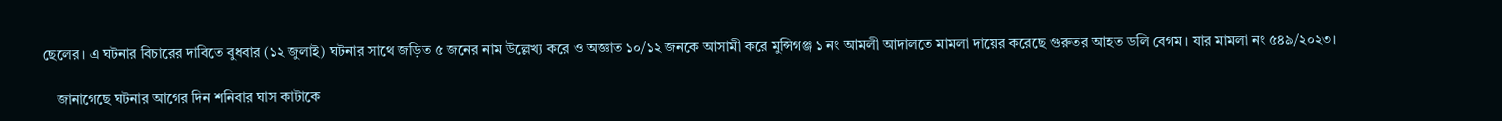ছেলের। এ ঘটনার বিচারের দাবিতে বুধবার (১২ জুলাই) ঘটনার সাথে জড়িত ৫ জনের নাম উল্লেখ্য করে ও অজ্ঞাত ১০/১২ জনকে আসামী করে মুন্সিগঞ্জ ১ নং আমলী আদালতে মামলা দায়ের করেছে গুরুতর আহত ডলি বেগম। যার মামলা নং ৫৪৯/২০২৩।

    জানাগেছে ঘটনার আগের দিন শনিবার ঘাস কাটাকে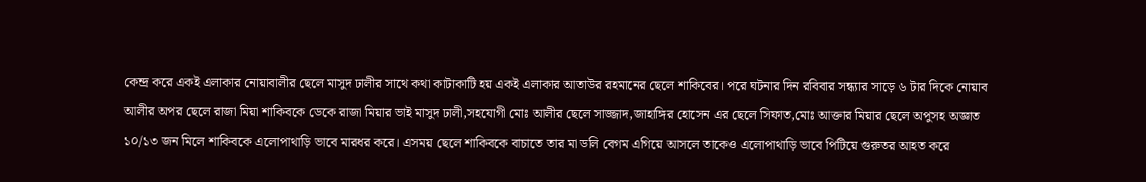কেন্দ্র করে একই এলাকার নোয়াবালীর ছেলে মাসুদ ঢালীর সাথে কথা কাটাকাটি হয় একই এলাকার আতাউর রহমানের ছেলে শাকিবের। পরে ঘটনার দিন রবিবার সন্ধ্যার সাড়ে ৬ টার দিকে নোয়াব আলীর অপর ছেলে রাজা মিয়া শাকিবকে ডেকে রাজা মিয়ার ভাই মাসুদ ঢালী,সহযোগী মোঃ আলীর ছেলে সাজ্জাদ,জাহাঙ্গির হোসেন এর ছেলে সিফাত,মোঃ আক্তার মিয়ার ছেলে অপুসহ অজ্ঞাত ১০/১৩ জন মিলে শাকিবকে এলোপাথাড়ি ভাবে মারধর করে। এসময় ছেলে শাকিবকে বাচাতে তার মা ডলি বেগম এগিয়ে আসলে তাকেও এলোপাথাড়ি ভাবে পিটিয়ে গুরুতর আহত করে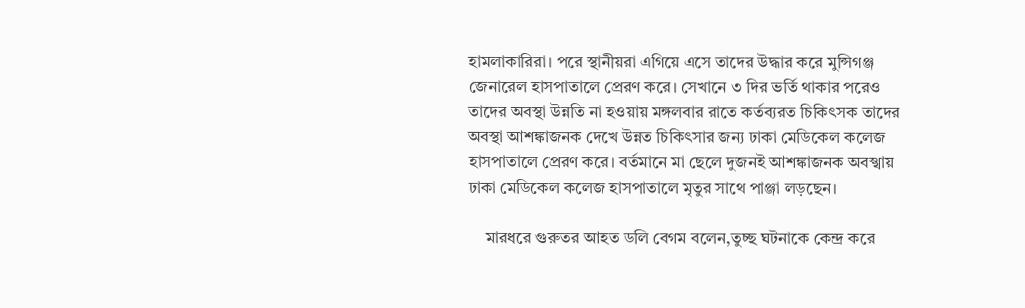হামলাকারিরা। পরে স্থানীয়রা এগিয়ে এসে তাদের উদ্ধার করে মুন্সিগঞ্জ জেনারেল হাসপাতালে প্রেরণ করে। সেখানে ৩ দির ভর্তি থাকার পরেও তাদের অবস্থা উন্নতি না হওয়ায় মঙ্গলবার রাতে কর্তব্যরত চিকিৎসক তাদের অবস্থা আশঙ্কাজনক দেখে উন্নত চিকিৎসার জন্য ঢাকা মেডিকেল কলেজ হাসপাতালে প্রেরণ করে। বর্তমানে মা ছেলে দুজনই আশঙ্কাজনক অবস্খায় ঢাকা মেডিকেল কলেজ হাসপাতালে মৃতুর সাথে পাঞ্জা লড়ছেন।

    মারধরে গুরুতর আহত ডলি বেগম বলেন,তুচ্ছ ঘটনাকে কেন্দ্র করে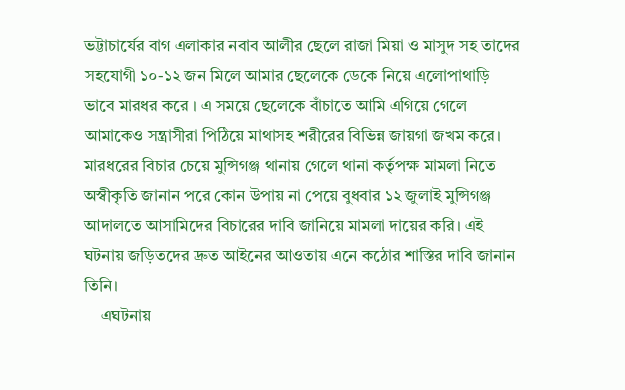ভট্টাচার্যের বাগ এলাকার নবাব আলীর ছেলে রাজা মিয়া ও মাসুদ সহ তাদের সহযোগী ১০-১২ জন মিলে আমার ছেলেকে ডেকে নিয়ে এলোপাথাড়ি ভাবে মারধর করে । এ সময়ে ছেলেকে বাঁচাতে আমি এগিয়ে গেলে আমাকেও সন্ত্রাসীরা পিঠিয়ে মাথাসহ শরীরের বিভিন্ন জায়গা জখম করে। মারধরের বিচার চেয়ে মুন্সিগঞ্জ থানায় গেলে থানা কর্তৃপক্ষ মামলা নিতে অস্বীকৃতি জানান পরে কোন উপায় না পেয়ে বুধবার ১২ জুলাই মুন্সিগঞ্জ আদালতে আসামিদের বিচারের দাবি জানিয়ে মামলা দায়ের করি। এই ঘটনায় জড়িতদের দ্রুত আইনের আওতায় এনে কঠোর শাস্তির দাবি জানান তিনি।
    এঘটনায়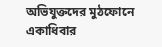অভিযুক্তদের মুঠফোনে একাধিবার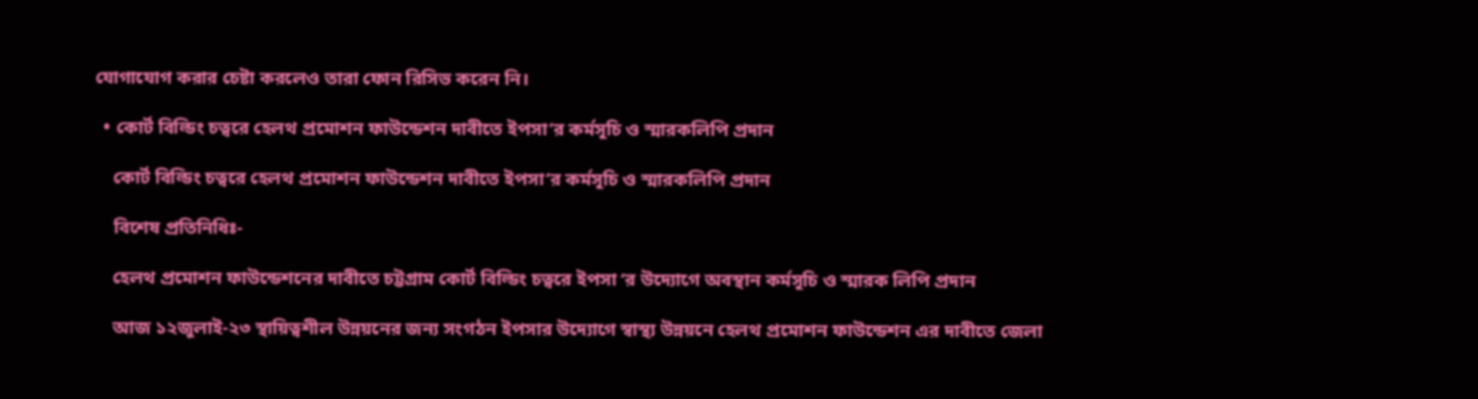যোগাযোগ করার চেষ্টা করলেও তারা ফোন রিসিভ করেন নি।

  • কোর্ট বিল্ডিং চত্বরে হেলথ প্রমোশন ফাউন্ডেশন দাবীতে ইপসা’র কর্মসূচি ও স্মারকলিপি প্রদান

    কোর্ট বিল্ডিং চত্বরে হেলথ প্রমোশন ফাউন্ডেশন দাবীতে ইপসা’র কর্মসূচি ও স্মারকলিপি প্রদান

    বিশেষ প্রতিনিধিঃ-

    হেলথ প্রমোশন ফাউন্ডেশনের দাবীতে চট্টগ্রাম কোর্ট বিল্ডিং চত্বরে ইপসা ‘র উদ্যোগে অবস্থান কর্মসূচি ও স্মারক লিপি প্রদান

    আজ ১২জুলাই-২৩ স্থায়িত্বশীল উন্নয়নের জন্য সংগঠন ইপসার উদ্যোগে স্বাস্থ্য উন্নয়নে হেলথ প্রমোশন ফাউন্ডেশন এর দাবীতে জেলা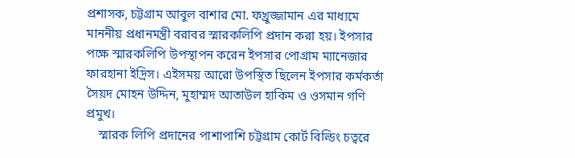প্রশাসক, চট্টগ্রাম আবুল বাশার মো. ফখ্রুজ্জামান এর মাধ্যমে মাননীয় প্রধানমন্ত্রী বরাবর স্মারকলিপি প্রদান করা হয়। ইপসার পক্ষে স্মারকলিপি উপস্থাপন করেন ইপসার পোগ্রাম ম্যানেজার ফারহানা ইদ্রিস। এইসময় আরো উপস্থিত ছিলেন ইপসার কর্মকর্তা সৈয়দ মোহন উদ্দিন, মুহাম্মদ আতাউল হাকিম ও ওসমান গণি প্রমুখ।
    স্মারক লিপি প্রদানের পাশাপাশি চট্টগ্রাম কোর্ট বিল্ডিং চত্বরে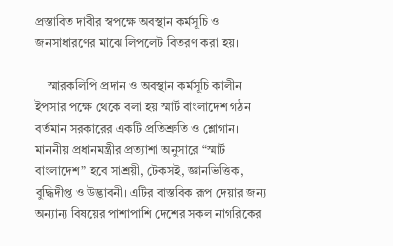প্রস্তাবিত দাবীর স্বপক্ষে অবস্থান কর্মসূচি ও জনসাধারণের মাঝে লিপলেট বিতরণ করা হয়।

    স্মারকলিপি প্রদান ও অবস্থান কর্মসূচি কালীন ইপসার পক্ষে থেকে বলা হয় স্মার্ট বাংলাদেশ গঠন বর্তমান সরকারের একটি প্রতিশ্রুতি ও শ্লোগান। মাননীয় প্রধানমন্ত্রীর প্রত্যাশা অনুসারে “স্মার্ট বাংলাদেশ” হবে সাশ্রয়ী, টেকসই, জ্ঞানভিত্তিক, বুদ্ধিদীপ্ত ও উদ্ভাবনী। এটির বাস্তবিক রূপ দেয়ার জন্য অন্যান্য বিষয়ের পাশাপাশি দেশের সকল নাগরিকের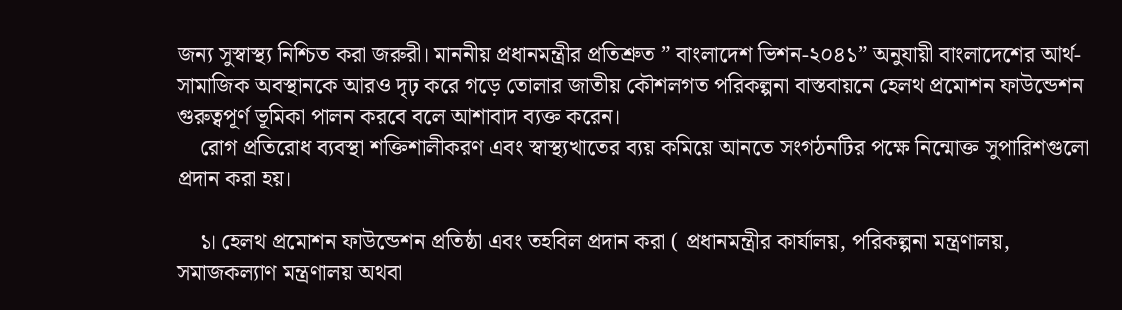জন্য সুস্বাস্থ্য নিশ্চিত করা জরুরী। মাননীয় প্রধানমন্ত্রীর প্রতিশ্রুত ” বাংলাদেশ ভিশন-২০৪১” অনুযায়ী বাংলাদেশের আর্থ-সামাজিক অবস্থানকে আরও দৃঢ় করে গড়ে তোলার জাতীয় কৌশলগত পরিকল্পনা বাস্তবায়নে হেলথ প্রমোশন ফাউন্ডেশন গুরুত্বপূর্ণ ভূমিকা পালন করবে বলে আশাবাদ ব্যক্ত করেন।
    রোগ প্রতিরোধ ব্যবস্থা শক্তিশালীকরণ এবং স্বাস্থ্যখাতের ব্যয় কমিয়ে আনতে সংগঠনটির পক্ষে নিন্মোক্ত সুপারিশগুলো প্রদান করা হয়।

    ১। হেলথ প্রমোশন ফাউন্ডেশন প্রতিষ্ঠা এবং তহবিল প্রদান করা ( প্রধানমন্ত্রীর কার্যালয়, পরিকল্পনা মন্ত্রণালয়, সমাজকল্যাণ মন্ত্রণালয় অথবা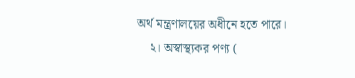অর্থ মন্ত্রণালয়ের অধীনে হতে পারে।
    ২। অস্বাস্থ্যকর পণ্য (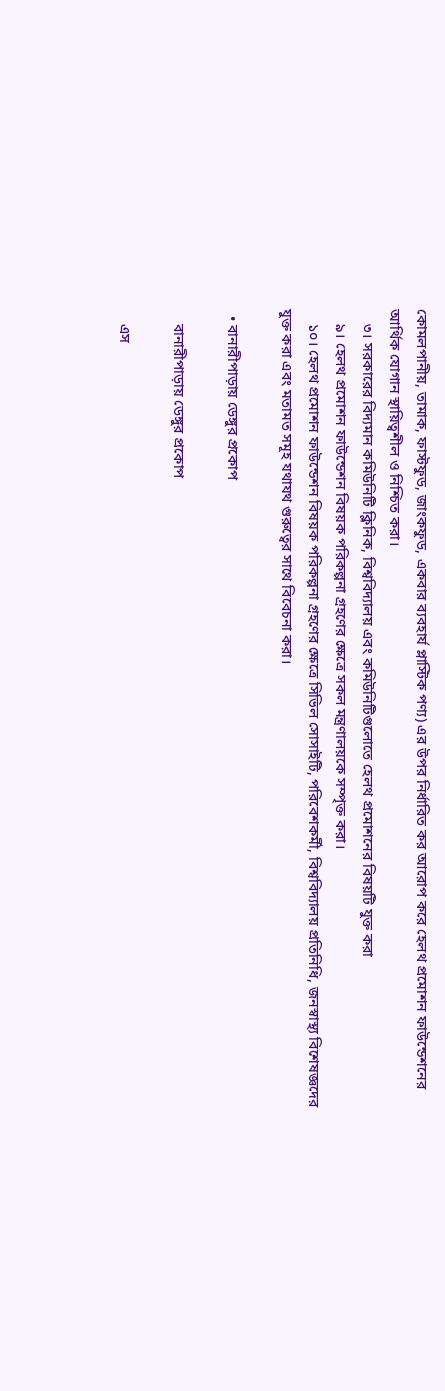কোমলপানীয়, তামাক, ফাস্টফুড, জাংকফুড, একবার ব্যবহার্য প্লাস্টিক পণ্য) এর উপর নির্ধারিত কর আরোপ করে হেলথ প্রমোশন ফাউন্ডেশনের আর্থিক যোগান স্থায়িত্বশীল ও নিশ্চিত করা।
    ৩। সরকারের বিদ্যমান কমিউনিটি ক্লিনিক, বিশ্ববিদ্যালয় এবং কমিউনিটিগুলোতে হেলথ প্রমোশনের বিষয়টি যুক্ত করা
    ৯। হেলথ প্রমোশন ফাউন্ডেশন বিষয়ক পরিকল্পনা গ্রহণের ক্ষেত্রে সকল মন্ত্রণালয়কে সম্পৃক্ত করা।
    ১০। হেলথ প্রমোশন ফাউন্ডেশন বিষয়ক পরিকল্পনা গ্রহণের ক্ষেত্রে সিভিল সোসাইটি, পরিবেশকর্মী, বিশ্ববিদ্যালয় প্রতিনিধি, জনস্বাস্থ্য বিশেষজ্ঞদের যুক্ত করা এবং মতামত সমূহ যথাযথ গুরুত্বের সাথে বিবেচনা করা।

  • বানারীপাড়ায় ডেঙ্গুর প্রকোপ

    বানারীপাড়ায় ডেঙ্গুর প্রকোপ

    এস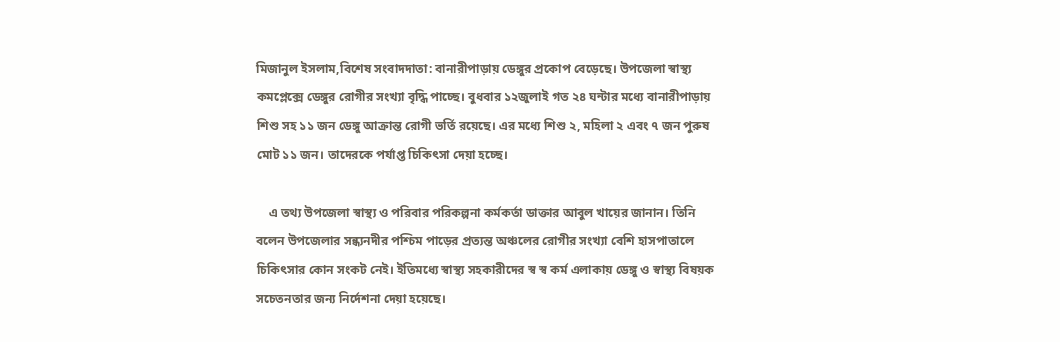মিজানুল ইসলাম,বিশেষ সংবাদদাতা: বানারীপাড়ায় ডেঙ্গুর প্রকোপ বেড়েছে। উপজেলা স্বাস্থ্য কমপ্লেক্সে ডেঙ্গুর রোগীর সংখ্যা বৃদ্ধি পাচ্ছে। বুধবার ১২জুলাই গত ২৪ ঘন্টার মধ্যে বানারীপাড়ায় শিশু সহ ১১ জন ডেঙ্গু আক্রান্ত রোগী ভর্তি রয়েছে। এর মধ্যে শিশু ২, মহিলা ২ এবং ৭ জন পুরুষ মোট ১১ জন। তাদেরকে পর্যাপ্ত চিকিৎসা দেয়া হচ্ছে।

    এ তথ্য উপজেলা স্বাস্থ্য ও পরিবার পরিকল্পনা কর্মকর্তা ডাক্তার আবুল খায়ের জানান। তিনি বলেন উপজেলার সন্ধ্যনদীর পশ্চিম পাড়ের প্রত্যন্ত অঞ্চলের রোগীর সংখ্যা বেশি হাসপাতালে চিকিৎসার কোন সংকট নেই। ইতিমধ্যে স্বাস্থ্য সহকারীদের স্ব স্ব কর্ম এলাকায় ডেঙ্গু ও স্বাস্থ্য বিষয়ক সচেতনতার জন্য নির্দেশনা দেয়া হয়েছে।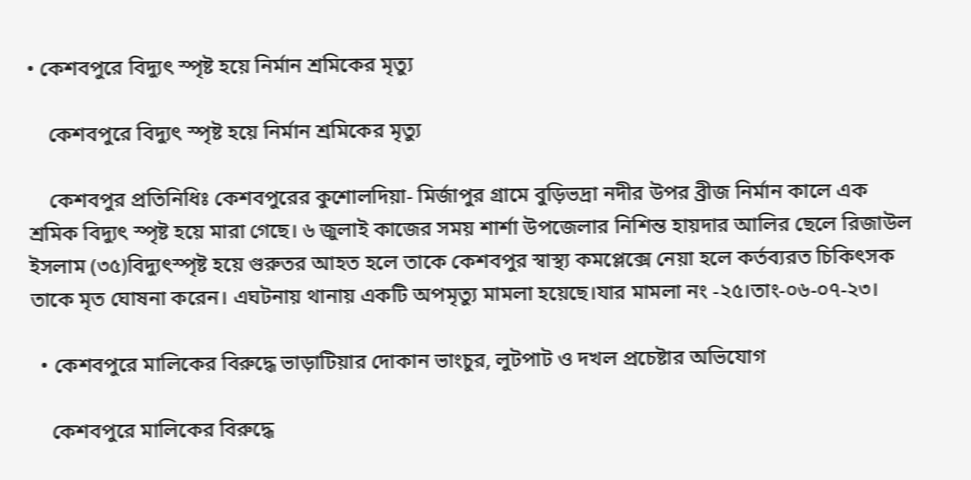• কেশবপুরে বিদ্যুৎ স্পৃষ্ট হয়ে নির্মান শ্রমিকের মৃত্যু

    কেশবপুরে বিদ্যুৎ স্পৃষ্ট হয়ে নির্মান শ্রমিকের মৃত্যু

    কেশবপুর প্রতিনিধিঃ কেশবপুরের কুশোলদিয়া- মির্জাপুর গ্রামে বুড়িভদ্রা নদীর উপর ব্রীজ নির্মান কালে এক শ্রমিক বিদ্যুৎ স্পৃষ্ট হয়ে মারা গেছে। ৬ জুলাই কাজের সময় শার্শা উপজেলার নিশিন্ত হায়দার আলির ছেলে রিজাউল ইসলাম (৩৫)বিদ্যুৎস্পৃষ্ট হয়ে গুরুতর আহত হলে তাকে কেশবপুর স্বাস্থ্য কমপ্লেক্সে নেয়া হলে কর্তব্যরত চিকিৎসক তাকে মৃত ঘোষনা করেন। এঘটনায় থানায় একটি অপমৃত্যু মামলা হয়েছে।যার মামলা নং -২৫।তাং-০৬-০৭-২৩।

  • কেশবপুরে মালিকের বিরুদ্ধে ভাড়াটিয়ার দোকান ভাংচুর, লুটপাট ও দখল প্রচেষ্টার অভিযোগ

    কেশবপুরে মালিকের বিরুদ্ধে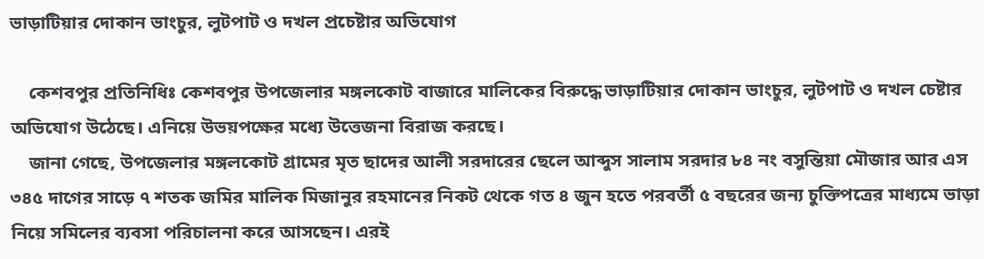ভাড়াটিয়ার দোকান ভাংচুর, লুটপাট ও দখল প্রচেষ্টার অভিযোগ

    কেশবপুর প্রতিনিধিঃ কেশবপুর উপজেলার মঙ্গলকোট বাজারে মালিকের বিরুদ্ধে ভাড়াটিয়ার দোকান ভাংচুর, লুটপাট ও দখল চেষ্টার অভিযোগ উঠেছে। এনিয়ে উভয়পক্ষের মধ্যে উত্তেজনা বিরাজ করছে।
    জানা গেছে, উপজেলার মঙ্গলকোট গ্রামের মৃত ছাদের আলী সরদারের ছেলে আব্দুস সালাম সরদার ৮৪ নং বসুন্তিয়া মৌজার আর এস ৩৪৫ দাগের সাড়ে ৭ শতক জমির মালিক মিজানুর রহমানের নিকট থেকে গত ৪ জুন হতে পরবর্তী ৫ বছরের জন্য চুক্তিপত্রের মাধ্যমে ভাড়া নিয়ে সমিলের ব্যবসা পরিচালনা করে আসছেন। এরই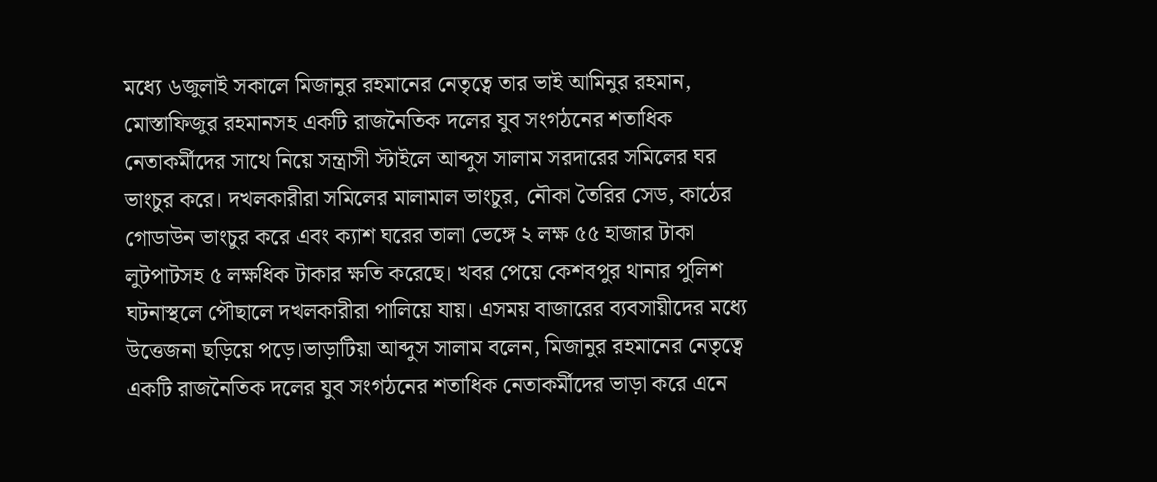মধ্যে ৬জুলাই সকালে মিজানুর রহমানের নেতৃত্বে তার ভাই আমিনুর রহমান, মোস্তাফিজুর রহমানসহ একটি রাজনৈতিক দলের যুব সংগঠনের শতাধিক নেতাকর্মীদের সাথে নিয়ে সন্ত্রাসী স্টাইলে আব্দুস সালাম সরদারের সমিলের ঘর ভাংচুর করে। দখলকারীরা সমিলের মালামাল ভাংচুর, নৌকা তৈরির সেড, কাঠের গোডাউন ভাংচুর করে এবং ক্যাশ ঘরের তালা ভেঙ্গে ২ লক্ষ ৫৫ হাজার টাকা লুটপাটসহ ৫ লক্ষধিক টাকার ক্ষতি করেছে। খবর পেয়ে কেশবপুর থানার পুলিশ ঘটনাস্থলে পৌছালে দখলকারীরা পালিয়ে যায়। এসময় বাজারের ব্যবসায়ীদের মধ্যে উত্তেজনা ছড়িয়ে পড়ে।ভাড়াটিয়া আব্দুস সালাম বলেন, মিজানুর রহমানের নেতৃত্বে একটি রাজনৈতিক দলের যুব সংগঠনের শতাধিক নেতাকর্মীদের ভাড়া করে এনে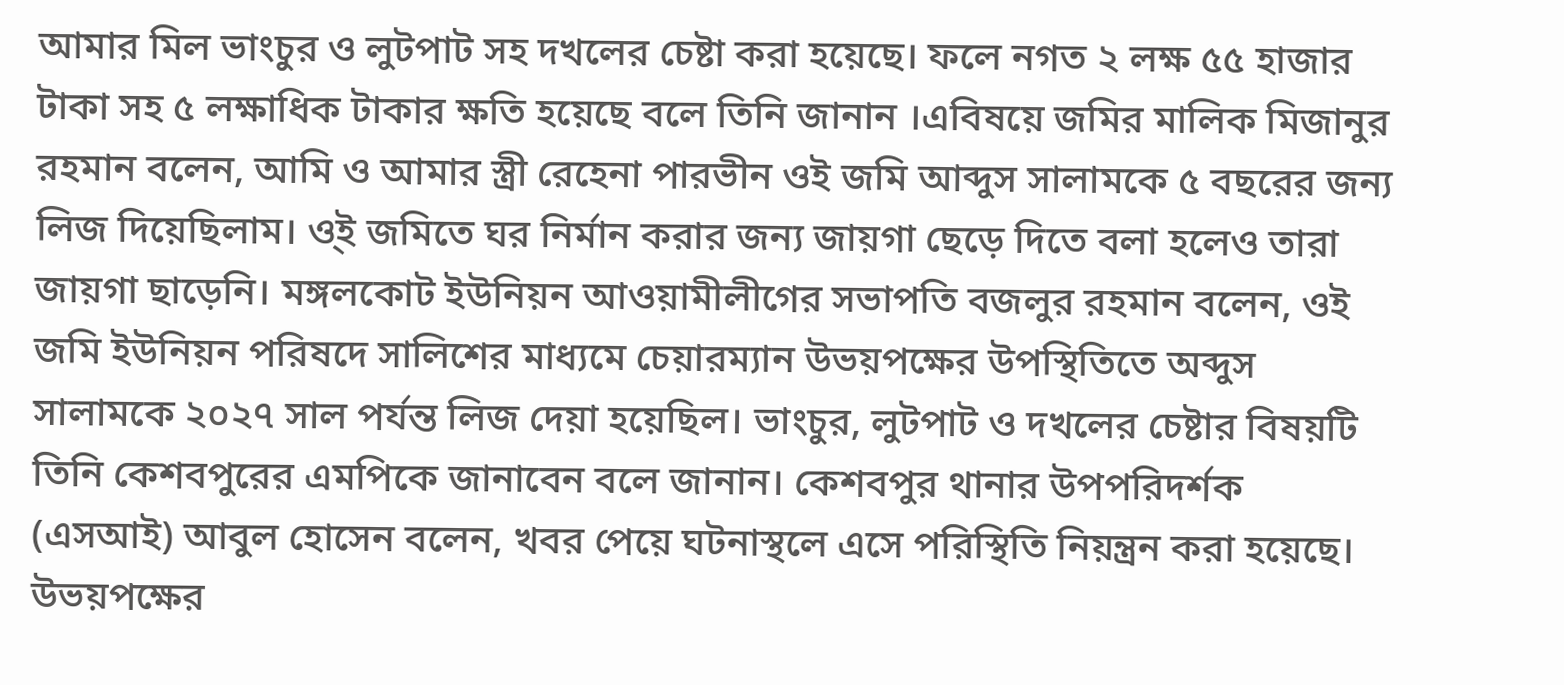আমার মিল ভাংচুর ও লুটপাট সহ দখলের চেষ্টা করা হয়েছে। ফলে নগত ২ লক্ষ ৫৫ হাজার টাকা সহ ৫ লক্ষাধিক টাকার ক্ষতি হয়েছে বলে তিনি জানান ।এবিষয়ে জমির মালিক মিজানুর রহমান বলেন, আমি ও আমার স্ত্রী রেহেনা পারভীন ওই জমি আব্দুস সালামকে ৫ বছরের জন্য লিজ দিয়েছিলাম। ও্ই জমিতে ঘর নির্মান করার জন্য জায়গা ছেড়ে দিতে বলা হলেও তারা জায়গা ছাড়েনি। মঙ্গলকোট ইউনিয়ন আওয়ামীলীগের সভাপতি বজলুর রহমান বলেন, ওই জমি ইউনিয়ন পরিষদে সালিশের মাধ্যমে চেয়ারম্যান উভয়পক্ষের উপস্থিতিতে অব্দুস সালামকে ২০২৭ সাল পর্যন্ত লিজ দেয়া হয়েছিল। ভাংচুর, লুটপাট ও দখলের চেষ্টার বিষয়টি তিনি কেশবপুরের এমপিকে জানাবেন বলে জানান। কেশবপুর থানার উপপরিদর্শক (এসআই) আবুল হোসেন বলেন, খবর পেয়ে ঘটনাস্থলে এসে পরিস্থিতি নিয়ন্ত্রন করা হয়েছে। উভয়পক্ষের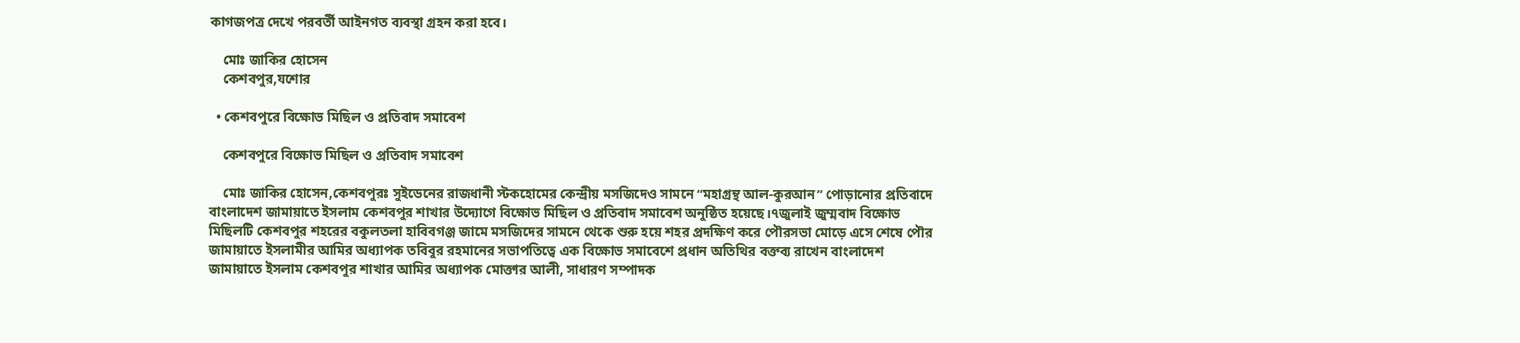কাগজপত্র দেখে পরবর্তী আইনগত ব্যবস্থা গ্রহন করা হবে।

    মোঃ জাকির হোসেন
    কেশবপুর,যশোর

  • কেশবপুরে বিক্ষোভ মিছিল ও প্রতিবাদ সমাবেশ

    কেশবপুরে বিক্ষোভ মিছিল ও প্রতিবাদ সমাবেশ

    মোঃ জাকির হোসেন,কেশবপুরঃ সুইডেনের রাজধানী স্টকহোমের কেন্দ্রীয় মসজিদেও সামনে “মহাগ্রন্থ আল-কুরআন” পোড়ানোর প্রতিবাদে বাংলাদেশ জামায়াতে ইসলাম কেশবপুর শাখার উদ্যোগে বিক্ষোভ মিছিল ও প্রতিবাদ সমাবেশ অনুষ্ঠিত হয়েছে।৭জুলাই জুম্মবাদ বিক্ষোভ মিছিলটি কেশবপুর শহরের বকুলতলা হাবিবগঞ্জ জামে মসজিদের সামনে থেকে শুরু হয়ে শহর প্রদক্ষিণ করে পৌরসভা মোড়ে এসে শেষে পৌর জামায়াতে ইসলামীর আমির অধ্যাপক তবিবুর রহমানের সভাপতিত্বে এক বিক্ষোভ সমাবেশে প্রধান অতিথির বক্তব্য রাখেন বাংলাদেশ জামায়াতে ইসলাম কেশবপুর শাখার আমির অধ্যাপক মোক্তার আলী, সাধারণ সম্পাদক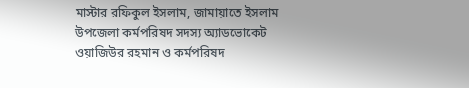মাস্টার রফিকুল ইসলাম, জামায়াতে ইসলাম উপজেলা কর্মপরিষদ সদস্য অ্যাডভোকেট ওয়াজিউর রহমান ও কর্মপরিষদ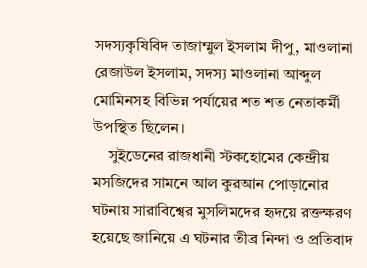সদস্যকৃষিবিদ তাজাম্মুল ইসলাম দীপু, মাওলানা রেজাউল ইসলাম, সদস্য মাওলানা আব্দুল মোমিনসহ বিভিন্ন পর্যায়ের শত শত নেতাকর্মী উপস্থিত ছিলেন।
    সুইডেনের রাজধানী স্টকহোমের কেন্দ্রীয় মসজিদের সামনে আল কুরআন পোড়ানোর ঘটনায় সারাবিশ্বের মুসলিমদের হৃদয়ে রক্তক্ষরণ হয়েছে জানিয়ে এ ঘটনার তীব্র নিন্দা ও প্রতিবাদ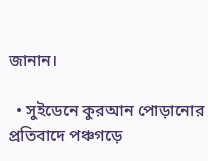জানান।

  • সুইডেনে কুরআন পোড়ানোর প্রতিবাদে পঞ্চগড়ে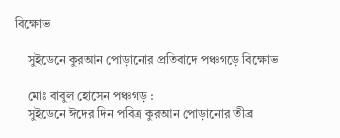বিক্ষোভ

    সুইডেনে কুরআন পোড়ানোর প্রতিবাদে পঞ্চগড়ে বিক্ষোভ

    মোঃ বাবুল হোসেন পঞ্চগড় :
    সুইডেনে ঈদের দিন পবিত্র কুরআন পোড়ানোর তীব্র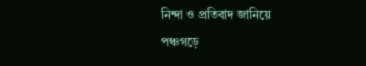নিন্দা ও প্রতিবাদ জানিয়ে পঞ্চগড়ে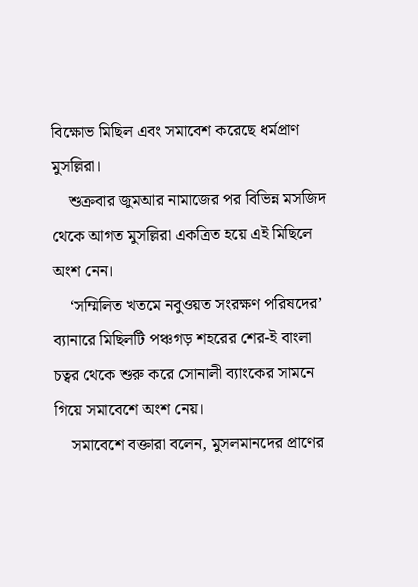বিক্ষোভ মিছিল এবং সমাবেশ করেছে ধর্মপ্রাণ মুসল্লিরা।
    শুক্রবার জুমআর নামাজের পর বিভিন্ন মসজিদ থেকে আগত মুসল্লিরা একত্রিত হয়ে এই মিছিলে অংশ নেন।
    ‘সম্মিলিত খতমে নবুওয়ত সংরক্ষণ পরিষদের’ ব্যানারে মিছিলটি পঞ্চগড় শহরের শের-ই বাংলা চত্বর থেকে শুরু করে সোনালী ব্যাংকের সামনে গিয়ে সমাবেশে অংশ নেয়।
    সমাবেশে বক্তারা বলেন, মুসলমানদের প্রাণের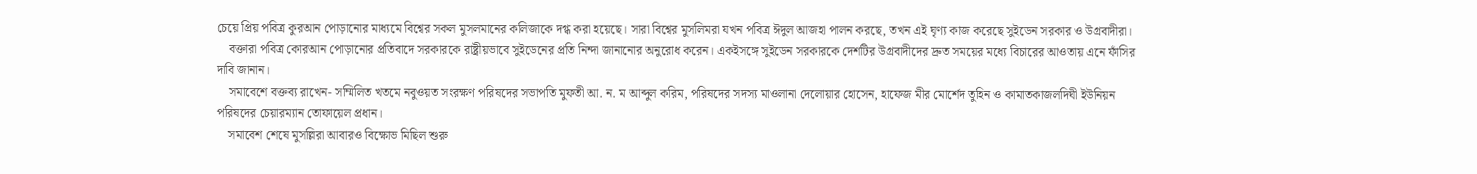চেয়ে প্রিয় পবিত্র কুরআন পোড়ানোর মাধ্যমে বিশ্বের সকল মুসলমানের কলিজাকে দগ্ধ করা হয়েছে। সারা বিশ্বের মুসলিমরা যখন পবিত্র ঈদুল আজহা পালন করছে, তখন এই ঘৃণ্য কাজ করেছে সুইডেন সরকার ও উগ্রবাদীরা।
    বক্তারা পবিত্র কোরআন পোড়ানোর প্রতিবাদে সরকারকে রাষ্ট্রীয়ভাবে সুইডেনের প্রতি নিন্দা জানানোর অনুরোধ করেন। একইসঙ্গে সুইডেন সরকারকে দেশটির উগ্রবাদীদের দ্রুত সময়ের মধ্যে বিচারের আওতায় এনে ফাঁসির দাবি জানান।
    সমাবেশে বক্তব্য রাখেন- সম্মিলিত খতমে নবুওয়ত সংরক্ষণ পরিষদের সভাপতি মুফতী আ. ন. ম আব্দুল করিম, পরিষদের সদস্য মাওলানা দেলোয়ার হোসেন, হাফেজ মীর মোর্শেদ তুহিন ও কামাতকাজলদিঘী ইউনিয়ন পরিষদের চেয়ারম্যান তোফায়েল প্রধান।
    সমাবেশ শেষে মুসল্লিরা আবারও বিক্ষোভ মিছিল শুরু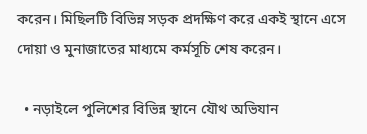করেন। মিছিলটি বিভিন্ন সড়ক প্রদক্ষিণ করে একই স্থানে এসে দোয়া ও মুনাজাতের মাধ্যমে কর্মসূচি শেষ করেন।

  • নড়াইলে পুলিশের বিভিন্ন স্থানে যৌথ অভিযান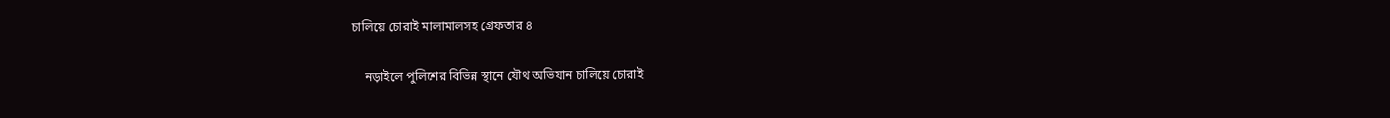চালিয়ে চোরাই মালামালসহ গ্রেফতার ৪

    নড়াইলে পুলিশের বিভিন্ন স্থানে যৌথ অভিযান চালিয়ে চোরাই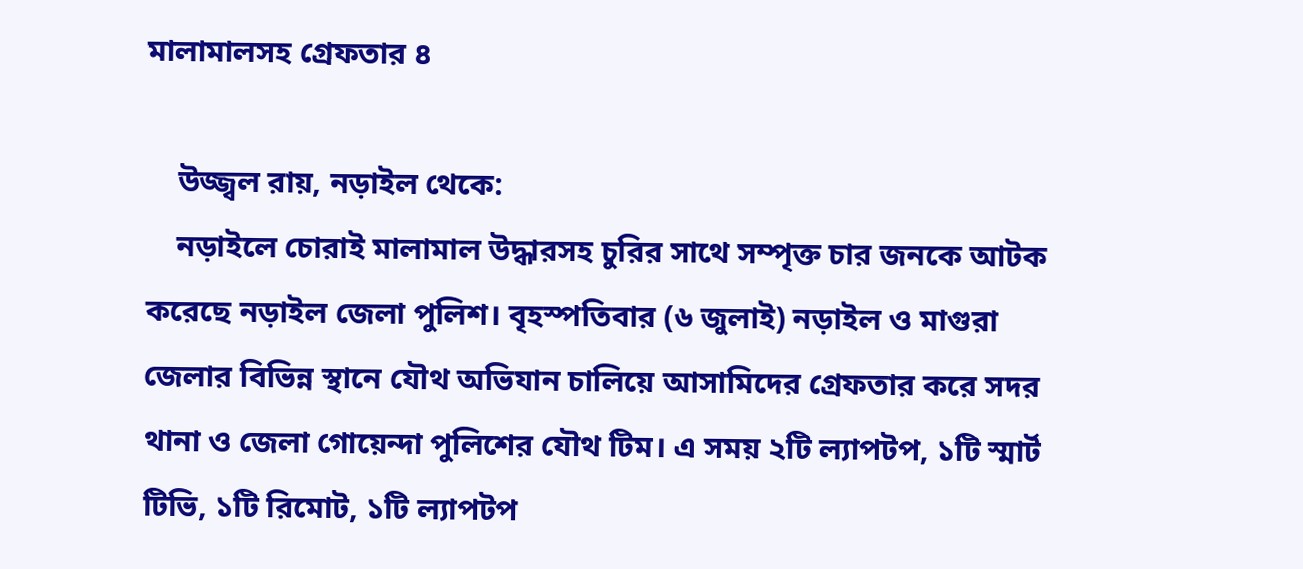মালামালসহ গ্রেফতার ৪

    উজ্জ্বল রায়, নড়াইল থেকে:
    নড়াইলে চোরাই মালামাল উদ্ধারসহ চুরির সাথে সম্পৃক্ত চার জনকে আটক করেছে নড়াইল জেলা পুলিশ। বৃহস্পতিবার (৬ জুলাই) নড়াইল ও মাগুরা জেলার বিভিন্ন স্থানে যৌথ অভিযান চালিয়ে আসামিদের গ্রেফতার করে সদর থানা ও জেলা গোয়েন্দা পুলিশের যৌথ টিম। এ সময় ২টি ল্যাপটপ, ১টি স্মার্ট টিভি, ১টি রিমোট, ১টি ল্যাপটপ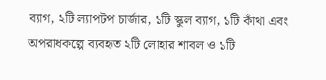ব্যাগ, ২টি ল্যাপটপ চার্জার, ১টি স্কুল ব্যাগ, ১টি কাঁথা এবং অপরাধকল্পে ব্যবহৃত ২টি লোহার শাবল ও ১টি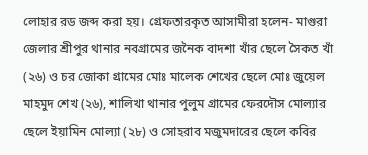লোহার রড জব্দ করা হয়। গ্রেফতারকৃত আসামীরা হলেন- মাগুরা জেলার শ্রীপুর থানার নবগ্রামের জনৈক বাদশা খাঁর ছেলে সৈকত খাঁ (২৬) ও চর জোকা গ্রামের মোঃ মালেক শেখের ছেলে মোঃ জুয়েল মাহমুদ শেখ (২৬), শালিখা থানার পুলুম গ্রামের ফেরদৌস মোল্যার ছেলে ইয়ামিন মোল্যা (২৮) ও সোহরাব মজুমদারের ছেলে কবির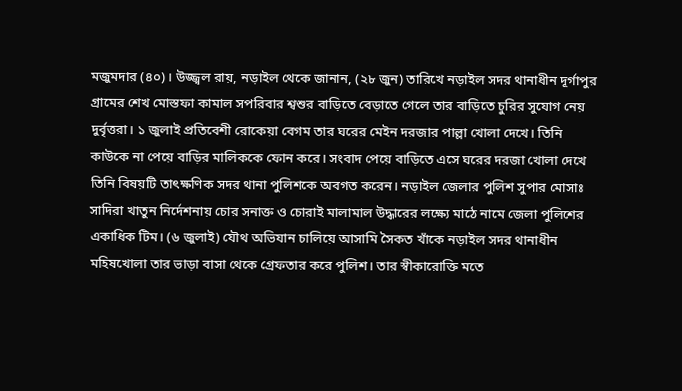মজুমদার (৪০)। উজ্জ্বল রায়, নড়াইল থেকে জানান, (২৮ জুন) তারিখে নড়াইল সদর থানাধীন দূর্গাপুর গ্রামের শেখ মোস্তফা কামাল সপরিবার শ্বশুর বাড়িতে বেড়াতে গেলে তার বাড়িতে চুরির সুযোগ নেয় দুর্বৃত্তরা। ১ জুলাই প্রতিবেশী রোকেয়া বেগম তার ঘরের মেইন দরজার পাল্লা খোলা দেখে। তিনি কাউকে না পেয়ে বাড়ির মালিককে ফোন করে। সংবাদ পেয়ে বাড়িতে এসে ঘরের দরজা খোলা দেখে তিনি বিষয়টি তাৎক্ষণিক সদর থানা পুলিশকে অবগত করেন। নড়াইল জেলার পুলিশ সুপার মোসাঃ সাদিরা খাতুন নির্দেশনায় চোর সনাক্ত ও চোরাই মালামাল উদ্ধারের লক্ষ্যে মাঠে নামে জেলা পুলিশের একাধিক টিম। (৬ জুলাই) যৌথ অভিযান চালিয়ে আসামি সৈকত খাঁকে নড়াইল সদর থানাধীন মহিষখোলা তার ভাড়া বাসা থেকে গ্রেফতার করে পুলিশ। তার স্বীকারোক্তি মতে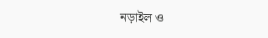নড়াইল ও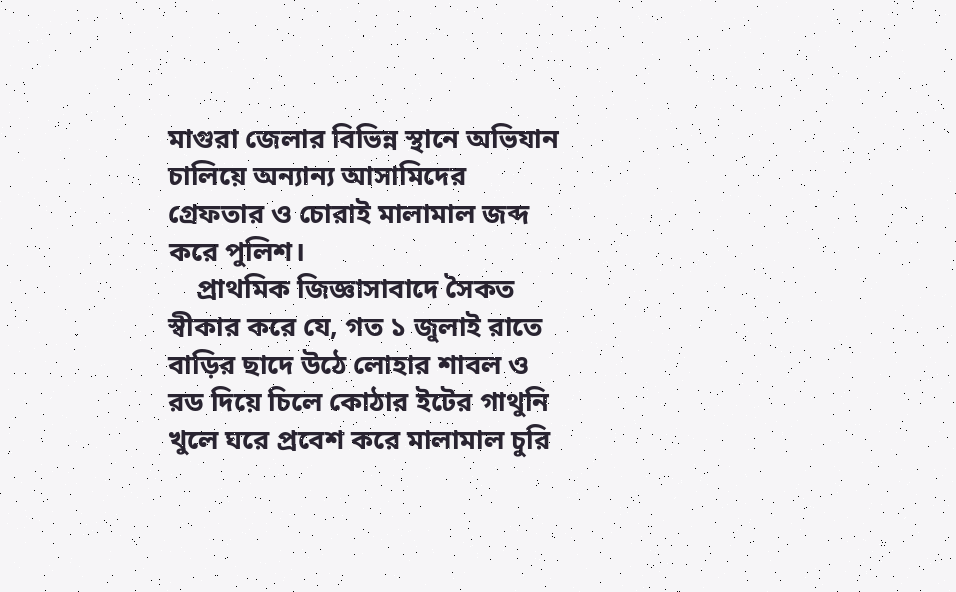মাগুরা জেলার বিভিন্ন স্থানে অভিযান চালিয়ে অন্যান্য আসামিদের গ্রেফতার ও চোরাই মালামাল জব্দ করে পুলিশ।
    প্রাথমিক জিজ্ঞাসাবাদে সৈকত স্বীকার করে যে, গত ১ জুলাই রাতে বাড়ির ছাদে উঠে লোহার শাবল ও রড দিয়ে চিলে কোঠার ইটের গাথুনি খুলে ঘরে প্রবেশ করে মালামাল চুরি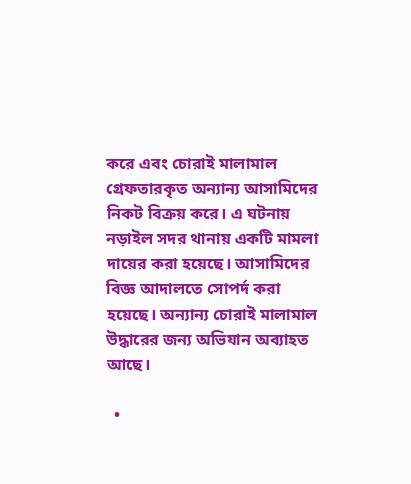করে এবং চোরাই মালামাল গ্রেফতারকৃত অন্যান্য আসামিদের নিকট বিক্রয় করে। এ ঘটনায় নড়াইল সদর থানায় একটি মামলা দায়ের করা হয়েছে। আসামিদের বিজ্ঞ আদালতে সোপর্দ করা হয়েছে। অন্যান্য চোরাই মালামাল উদ্ধারের জন্য অভিযান অব্যাহত আছে।

  •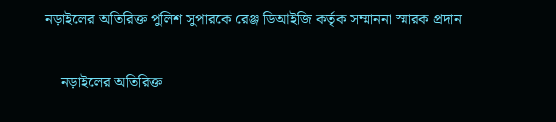নড়াইলের অতিরিক্ত পুলিশ সুপারকে রেঞ্জ ডিআইজি কর্তৃক সম্মাননা স্মারক প্রদান

    নড়াইলের অতিরিক্ত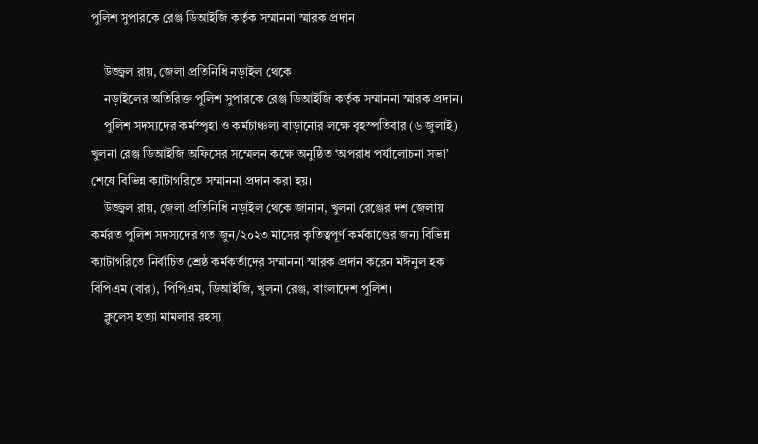পুলিশ সুপারকে রেঞ্জ ডিআইজি কর্তৃক সম্মাননা স্মারক প্রদান

    উজ্জ্বল রায়, জেলা প্রতিনিধি নড়াইল থেকে
    নড়াইলের অতিরিক্ত পুলিশ সুপারকে রেঞ্জ ডিআইজি কর্তৃক সম্মাননা স্মারক প্রদান।
    পুলিশ সদস্যদের কর্মস্পৃহা ও কর্মচাঞ্চল্য বাড়ানোর লক্ষে বৃহস্পতিবার (৬ জুলাই) খুলনা রেঞ্জ ডিআইজি অফিসের সম্মেলন কক্ষে অনুষ্ঠিত ‘অপরাধ পর্যালোচনা সভা’ শেষে বিভিন্ন ক্যাটাগরিতে সম্মাননা প্রদান করা হয়।
    উজ্জ্বল রায়, জেলা প্রতিনিধি নড়াইল থেকে জানান, খুলনা রেঞ্জের দশ জেলায় কর্মরত পুলিশ সদস্যদের গত জুন/২০২৩ মাসের কৃতিত্বপূর্ণ কর্মকাণ্ডের জন্য বিভিন্ন ক্যাটাগরিতে নির্বাচিত শ্রেষ্ঠ কর্মকর্তাদের সম্মাননা স্মারক প্রদান করেন মঈনুল হক বিপিএম (বার), পিপিএম, ডিআইজি, খুলনা রেঞ্জ, বাংলাদেশ পুলিশ।
    ক্লুলেস হত্যা মামলার রহস্য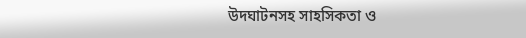উদঘাটনসহ সাহসিকতা ও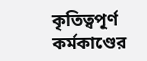কৃতিত্বপূর্ণ কর্মকাণ্ডের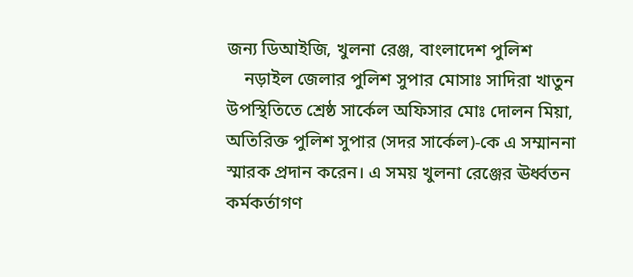জন্য ডিআইজি, খুলনা রেঞ্জ, বাংলাদেশ পুলিশ
    নড়াইল জেলার পুলিশ সুপার মোসাঃ সাদিরা খাতুন উপস্থিতিতে শ্রেষ্ঠ সার্কেল অফিসার মোঃ দোলন মিয়া, অতিরিক্ত পুলিশ সুপার (সদর সার্কেল)-কে এ সম্মাননা স্মারক প্রদান করেন। এ সময় খুলনা রেঞ্জের ঊর্ধ্বতন কর্মকর্তাগণ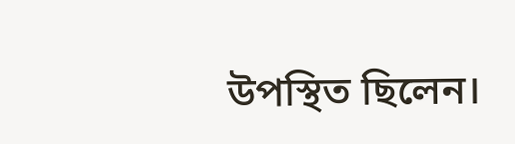উপস্থিত ছিলেন।